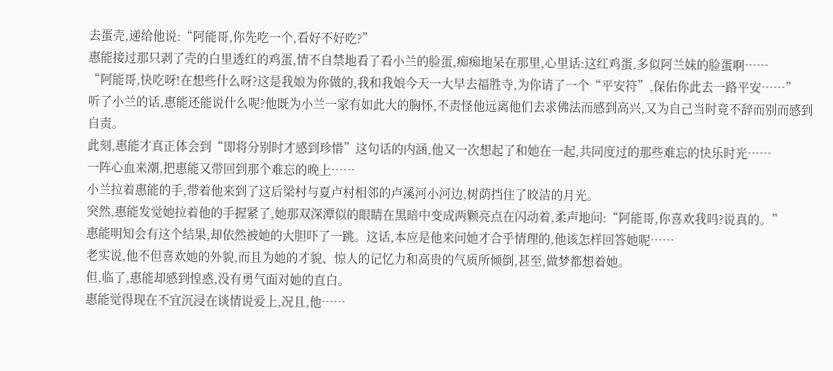去蛋壳,递给他说:“阿能哥,你先吃一个,看好不好吃?”
惠能接过那只剥了壳的白里透红的鸡蛋,情不自禁地看了看小兰的脸蛋,痴痴地呆在那里,心里话:这红鸡蛋,多似阿兰妹的脸蛋啊……
“阿能哥,快吃呀!在想些什么呀?这是我娘为你做的,我和我娘今天一大早去福胜寺,为你请了一个“平安符”,保佑你此去一路平安……”
听了小兰的话,惠能还能说什么呢?他既为小兰一家有如此大的胸怀,不责怪他远离他们去求佛法而感到高兴,又为自己当时竟不辞而别而感到自责。
此刻,惠能才真正体会到“即将分别时才感到珍惜”这句话的内涵,他又一次想起了和她在一起,共同度过的那些难忘的快乐时光……
一阵心血来潮,把惠能又带回到那个难忘的晚上……
小兰拉着惠能的手,带着他来到了这后梁村与夏卢村相邻的卢溪河小河边,树荫挡住了晈洁的月光。
突然,惠能发觉她拉着他的手握紧了,她那双深潭似的眼睛在黒暗中变成两颗亮点在闪动着,柔声地问:“阿能哥,你喜欢我吗?说真的。”
惠能明知会有这个结果,却依然被她的大胆吓了一跳。这话,本应是他来问她才合乎情理的,他该怎样回答她呢……
老实说,他不但喜欢她的外貌,而且为她的才貌、惊人的记忆力和高贵的气质所倾倒,甚至,做梦都想着她。
但,临了,惠能却感到惶惑,没有勇气面对她的直白。
惠能觉得现在不宜沉浸在谈情说爱上,况且,他……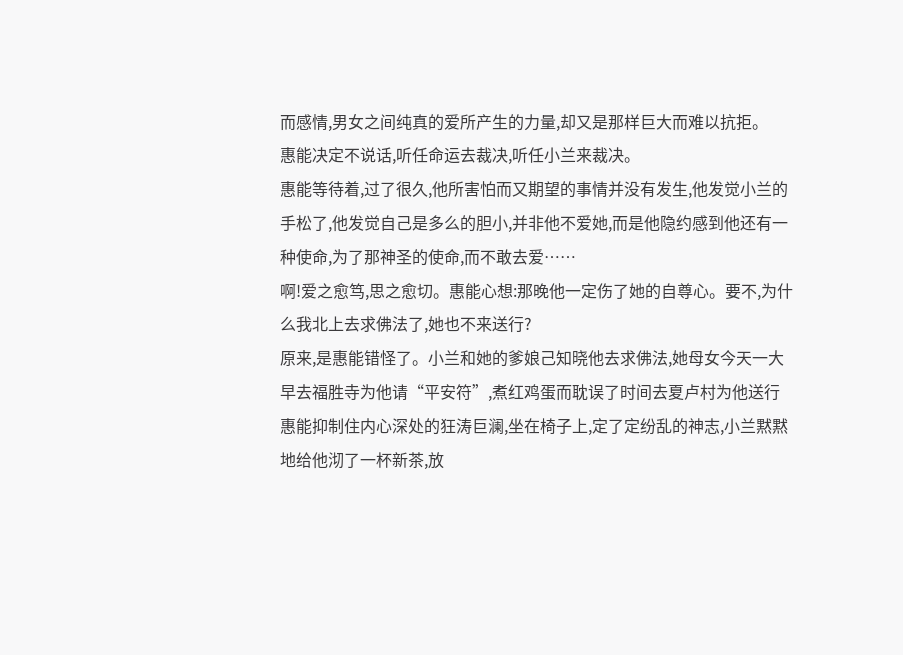而感情,男女之间纯真的爱所产生的力量,却又是那样巨大而难以抗拒。
惠能决定不说话,听任命运去裁决,听任小兰来裁决。
惠能等待着,过了很久,他所害怕而又期望的事情并没有发生,他发觉小兰的手松了,他发觉自己是多么的胆小,并非他不爱她,而是他隐约感到他还有一种使命,为了那神圣的使命,而不敢去爱……
啊!爱之愈笃,思之愈切。惠能心想:那晚他一定伤了她的自尊心。要不,为什么我北上去求佛法了,她也不来送行?
原来,是惠能错怪了。小兰和她的爹娘己知晓他去求佛法,她母女今天一大早去福胜寺为他请“平安符”,煮红鸡蛋而耽误了时间去夏卢村为他送行
惠能抑制住内心深处的狂涛巨澜,坐在椅子上,定了定纷乱的神志,小兰黙黙地给他沏了一杯新茶,放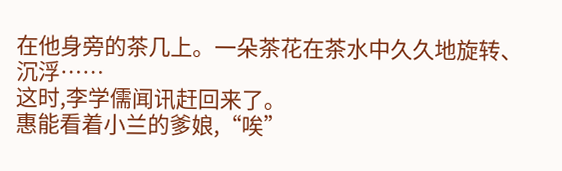在他身旁的茶几上。一朵茶花在茶水中久久地旋转、沉浮……
这时,李学儒闻讯赶回来了。
惠能看着小兰的爹娘,“唉”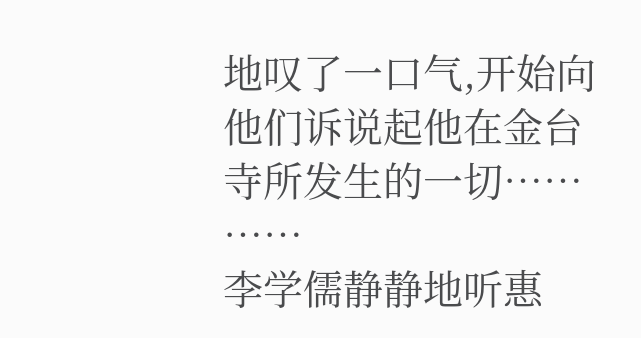地叹了一口气,开始向他们诉说起他在金台寺所发生的一切……
……
李学儒静静地听惠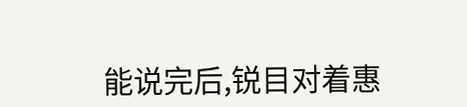能说完后,锐目对着惠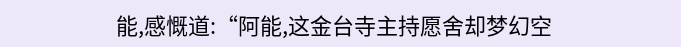能,感慨道:“阿能,这金台寺主持愿舍却梦幻空